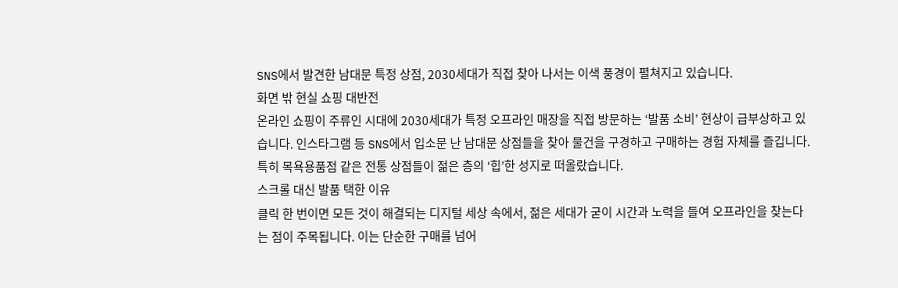SNS에서 발견한 남대문 특정 상점, 2030세대가 직접 찾아 나서는 이색 풍경이 펼쳐지고 있습니다.
화면 밖 현실 쇼핑 대반전
온라인 쇼핑이 주류인 시대에 2030세대가 특정 오프라인 매장을 직접 방문하는 ‘발품 소비’ 현상이 급부상하고 있습니다. 인스타그램 등 SNS에서 입소문 난 남대문 상점들을 찾아 물건을 구경하고 구매하는 경험 자체를 즐깁니다. 특히 목욕용품점 같은 전통 상점들이 젊은 층의 ‘힙’한 성지로 떠올랐습니다.
스크롤 대신 발품 택한 이유
클릭 한 번이면 모든 것이 해결되는 디지털 세상 속에서, 젊은 세대가 굳이 시간과 노력을 들여 오프라인을 찾는다는 점이 주목됩니다. 이는 단순한 구매를 넘어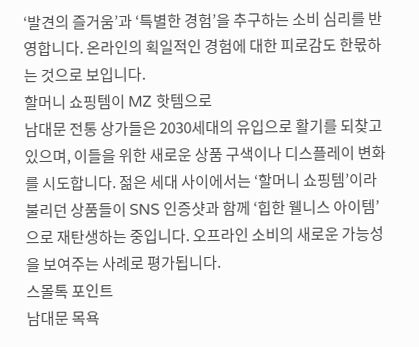‘발견의 즐거움’과 ‘특별한 경험’을 추구하는 소비 심리를 반영합니다. 온라인의 획일적인 경험에 대한 피로감도 한몫하는 것으로 보입니다.
할머니 쇼핑템이 MZ 핫템으로
남대문 전통 상가들은 2030세대의 유입으로 활기를 되찾고 있으며, 이들을 위한 새로운 상품 구색이나 디스플레이 변화를 시도합니다. 젊은 세대 사이에서는 ‘할머니 쇼핑템’이라 불리던 상품들이 SNS 인증샷과 함께 ‘힙한 웰니스 아이템’으로 재탄생하는 중입니다. 오프라인 소비의 새로운 가능성을 보여주는 사례로 평가됩니다.
스몰톡 포인트
남대문 목욕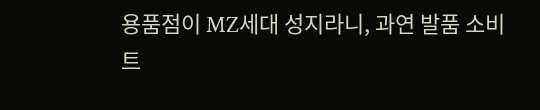용품점이 MZ세대 성지라니, 과연 발품 소비 트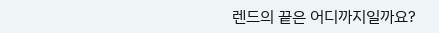렌드의 끝은 어디까지일까요?